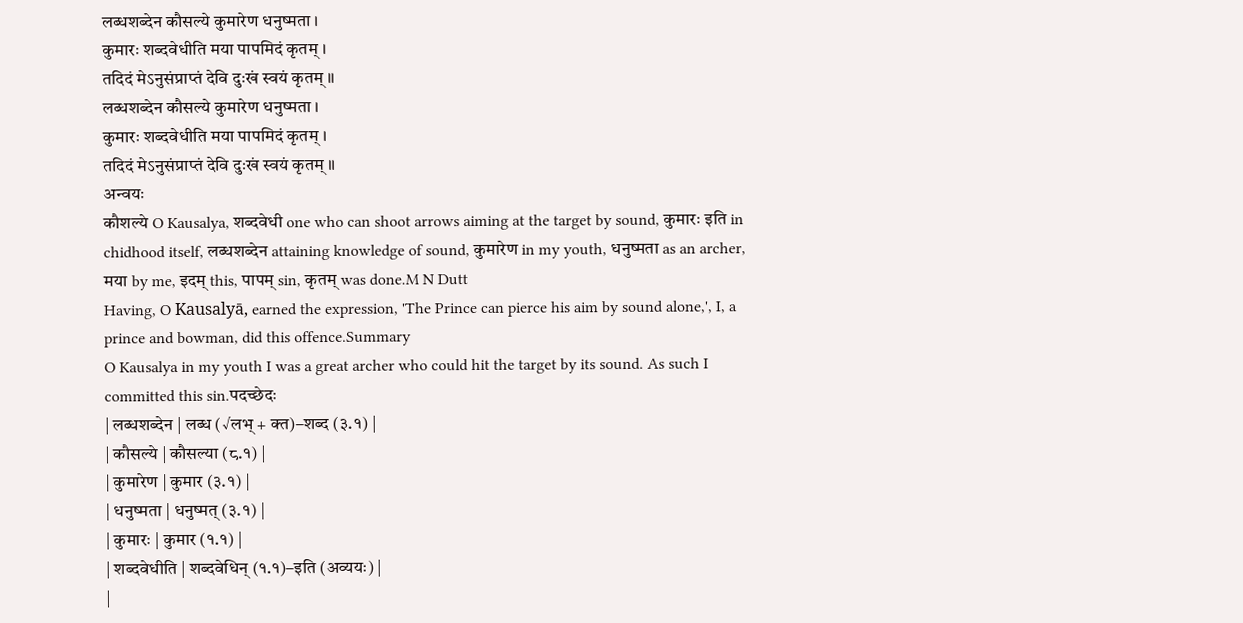लब्धशब्देन कौसल्ये कुमारेण धनुष्मता ।
कुमारः शब्दवेधीति मया पापमिदं कृतम् ।
तदिदं मेऽनुसंप्राप्तं देवि दुःखं स्वयं कृतम् ॥
लब्धशब्देन कौसल्ये कुमारेण धनुष्मता ।
कुमारः शब्दवेधीति मया पापमिदं कृतम् ।
तदिदं मेऽनुसंप्राप्तं देवि दुःखं स्वयं कृतम् ॥
अन्वयः
कौशल्ये O Kausalya, शब्दवेधी one who can shoot arrows aiming at the target by sound, कुमारः इति in chidhood itself, लब्धशब्देन attaining knowledge of sound, कुमारेण in my youth, धनुष्मता as an archer, मया by me, इदम् this, पापम् sin, कृतम् was done.M N Dutt
Having, O Kausalyā, earned the expression, 'The Prince can pierce his aim by sound alone,', I, a prince and bowman, did this offence.Summary
O Kausalya in my youth I was a great archer who could hit the target by its sound. As such I committed this sin.पदच्छेदः
| लब्धशब्देन | लब्ध (√लभ् + क्त)–शब्द (३.१) |
| कौसल्ये | कौसल्या (८.१) |
| कुमारेण | कुमार (३.१) |
| धनुष्मता | धनुष्मत् (३.१) |
| कुमारः | कुमार (१.१) |
| शब्दवेधीति | शब्दवेधिन् (१.१)–इति (अव्ययः) |
|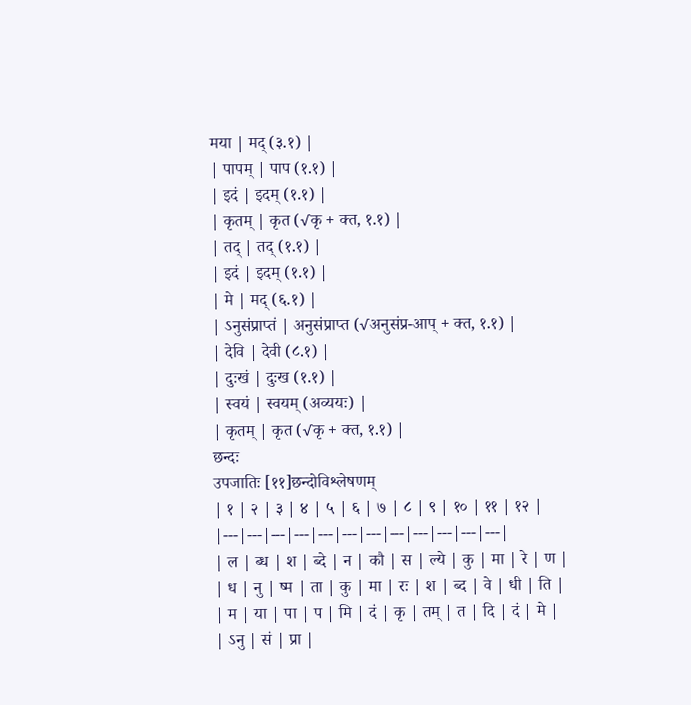मया | मद् (३.१) |
| पापम् | पाप (१.१) |
| इदं | इदम् (१.१) |
| कृतम् | कृत (√कृ + क्त, १.१) |
| तद् | तद् (१.१) |
| इदं | इदम् (१.१) |
| मे | मद् (६.१) |
| ऽनुसंप्राप्तं | अनुसंप्राप्त (√अनुसंप्र-आप् + क्त, १.१) |
| देवि | देवी (८.१) |
| दुःखं | दुःख (१.१) |
| स्वयं | स्वयम् (अव्ययः) |
| कृतम् | कृत (√कृ + क्त, १.१) |
छन्दः
उपजातिः [११]छन्दोविश्लेषणम्
| १ | २ | ३ | ४ | ५ | ६ | ७ | ८ | ९ | १० | ११ | १२ |
|---|---|---|---|---|---|---|---|---|---|---|---|
| ल | ब्ध | श | ब्दे | न | कौ | स | ल्ये | कु | मा | रे | ण |
| ध | नु | ष्म | ता | कु | मा | रः | श | ब्द | वे | धी | ति |
| म | या | पा | प | मि | दं | कृ | तम् | त | दि | दं | मे |
| ऽनु | सं | प्रा |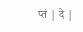प्तं | दे |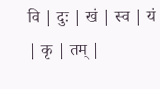वि | दुः | खं | स्व | यं | कृ | तम् |